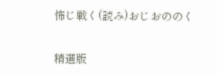怖じ戦く(読み)おじおののく

精選版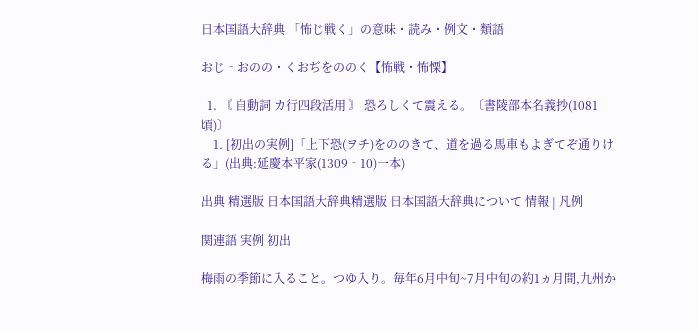日本国語大辞典 「怖じ戦く」の意味・読み・例文・類語

おじ‐おのの・くおぢをののく【怖戦・怖慄】

  1. 〘 自動詞 カ行四段活用 〙 恐ろしくて震える。〔書陵部本名義抄(1081頃)〕
    1. [初出の実例]「上下恐(ヲチ)をののきて、道を過る馬車もよぎてぞ通りける」(出典:延慶本平家(1309‐10)一本)

出典 精選版 日本国語大辞典精選版 日本国語大辞典について 情報 | 凡例

関連語 実例 初出

梅雨の季節に入ること。つゆ入り。毎年6月中旬~7月中旬の約1ヵ月間,九州か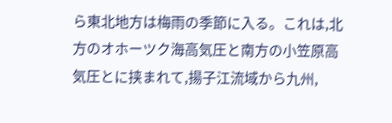ら東北地方は梅雨の季節に入る。これは,北方のオホーツク海高気圧と南方の小笠原高気圧とに挟まれて,揚子江流域から九州,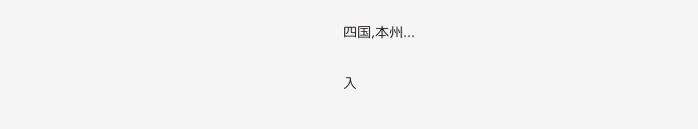四国,本州...

入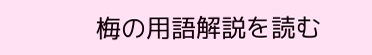梅の用語解説を読む